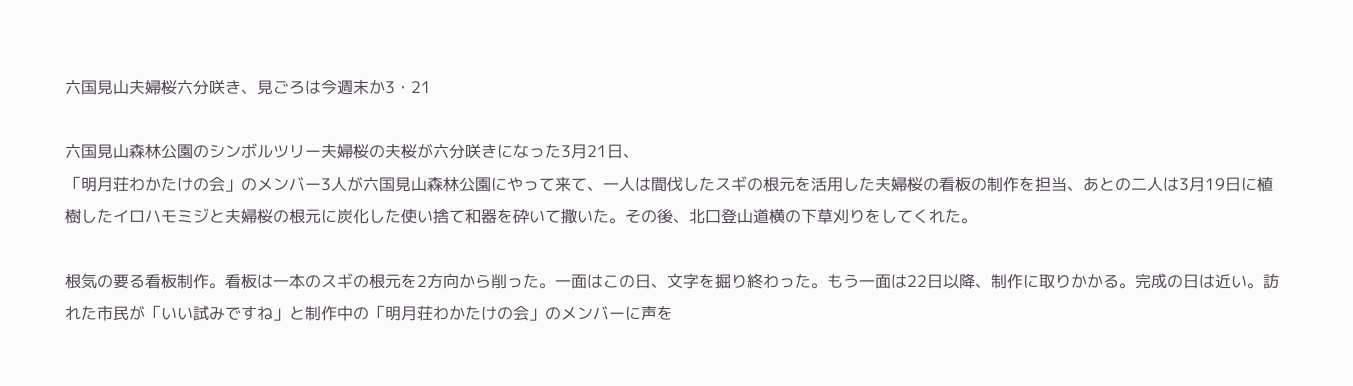六国見山夫婦桜六分咲き、見ごろは今週末か3・21

六国見山森林公園のシンボルツリー夫婦桜の夫桜が六分咲きになった3月21日、
「明月荘わかたけの会」のメンバー3人が六国見山森林公園にやって来て、一人は間伐したスギの根元を活用した夫婦桜の看板の制作を担当、あとの二人は3月19日に植樹したイロハモミジと夫婦桜の根元に炭化した使い捨て和器を砕いて撒いた。その後、北口登山道横の下草刈りをしてくれた。

根気の要る看板制作。看板は一本のスギの根元を2方向から削った。一面はこの日、文字を掘り終わった。もう一面は22日以降、制作に取りかかる。完成の日は近い。訪れた市民が「いい試みですね」と制作中の「明月荘わかたけの会」のメンバーに声を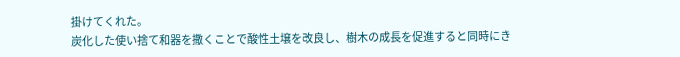掛けてくれた。
炭化した使い捨て和器を撒くことで酸性土壌を改良し、樹木の成長を促進すると同時にき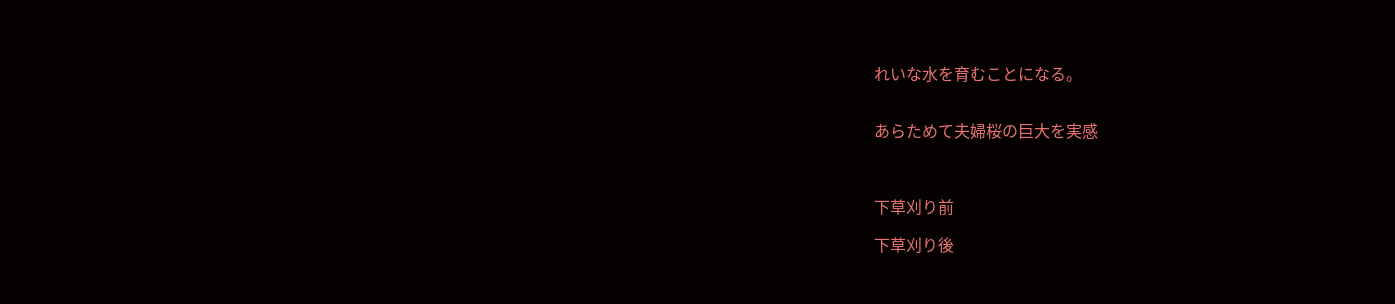れいな水を育むことになる。


あらためて夫婦桜の巨大を実感



下草刈り前

下草刈り後